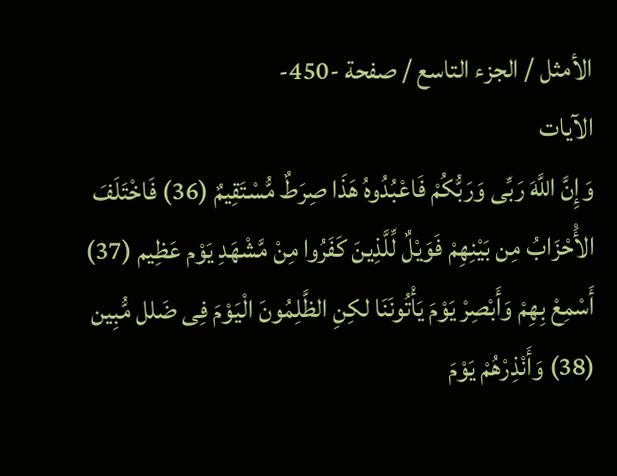الأمثل / الجزء التاسع / صفحة -450-
الآيات
وَإِنَّ اللَّهَ رَبِّى وَرَبُّكُمْ فَاعْبُدُوهُ هَذَا صِرَطٌ مُّسْتَقِيمٌ (36) فَاخْتَلَفَ الأَْحْزَابُ مِن بَيْنِهِمْ فَوَيْلٌ لِّلَّذِينَ كَفَرُوا مِنْ مَّشْهَدِ يَوْم عَظِيم (37) أَسْمِعْ بِهِمْ وَأَبْصِرْ يَوْمَ يَأْتُونَنَا لكِنِ الظَّلِمُونَ الْيَوْمَ فِى ضَلل مُّبِين (38) وَأَنْذِرْهُمْ يَوْمَ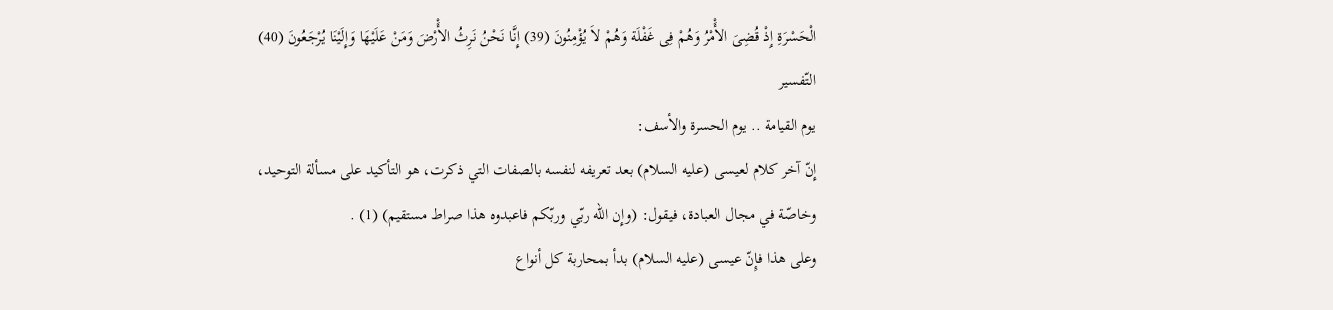الْحَسْرَةِ إِذْ قُضِىَ الأَْمْرُ وَهُمْ فِى غَفْلَة وَهُمْ لاَ يُؤْمِنُونَ (39) إِنَّا نَحْنُ نَرِثُ الأَْرْضَ وَمَنْ عَلَيْهَا وَإِلَيْنَا يُرْجَعُونَ (40)
التّفسير
يوم القيامة .. يوم الحسرة والأسف:
إِنّ آخر كلام لعيسى (عليه السلام) بعد تعريفه لنفسه بالصفات التي ذكرت، هو التأكيد على مسألة التوحيد، وخاصّة في مجال العبادة، فيقول: (وإِن الله ربّي وربّكم فاعبدوه هذا صراط مستقيم) (1) .
وعلى هذا فإِنّ عيسى (عليه السلام) بدأ بمحاربة كل أنواع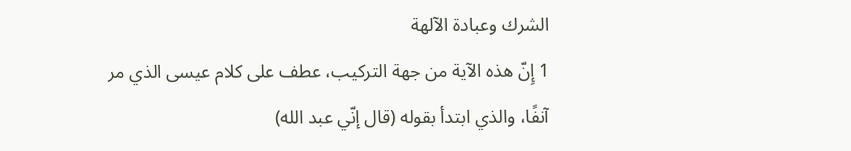الشرك وعبادة الآلهة
1 إِنّ هذه الآية من جهة التركيب، عطف على كلام عيسى الذي مر آنفًا، والذي ابتدأ بقوله (قال إنّي عبد الله)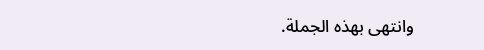وانتهى بهذه الجملة.